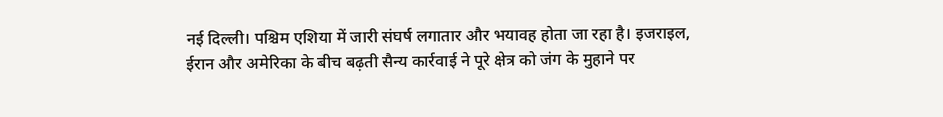नई दिल्ली। पश्चिम एशिया में जारी संघर्ष लगातार और भयावह होता जा रहा है। इजराइल, ईरान और अमेरिका के बीच बढ़ती सैन्य कार्रवाई ने पूरे क्षेत्र को जंग के मुहाने पर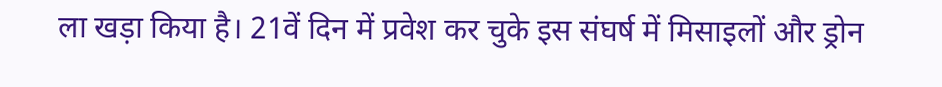ला खड़ा किया है। 21वें दिन में प्रवेश कर चुके इस संघर्ष में मिसाइलों और ड्रोन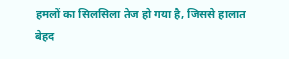हमलों का सिलसिला तेज हो गया है, जिससे हालात बेहद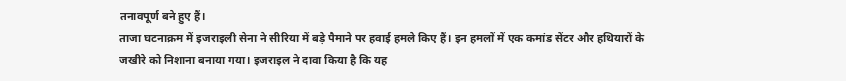तनावपूर्ण बने हुए हैं।
ताजा घटनाक्रम में इजराइली सेना ने सीरिया में बड़े पैमाने पर हवाई हमले किए हैं। इन हमलों में एक कमांड सेंटर और हथियारों के जखीरे को निशाना बनाया गया। इजराइल ने दावा किया है कि यह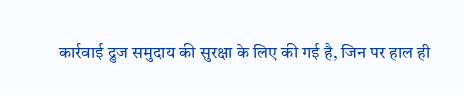कार्रवाई द्रुज समुदाय की सुरक्षा के लिए की गई है, जिन पर हाल ही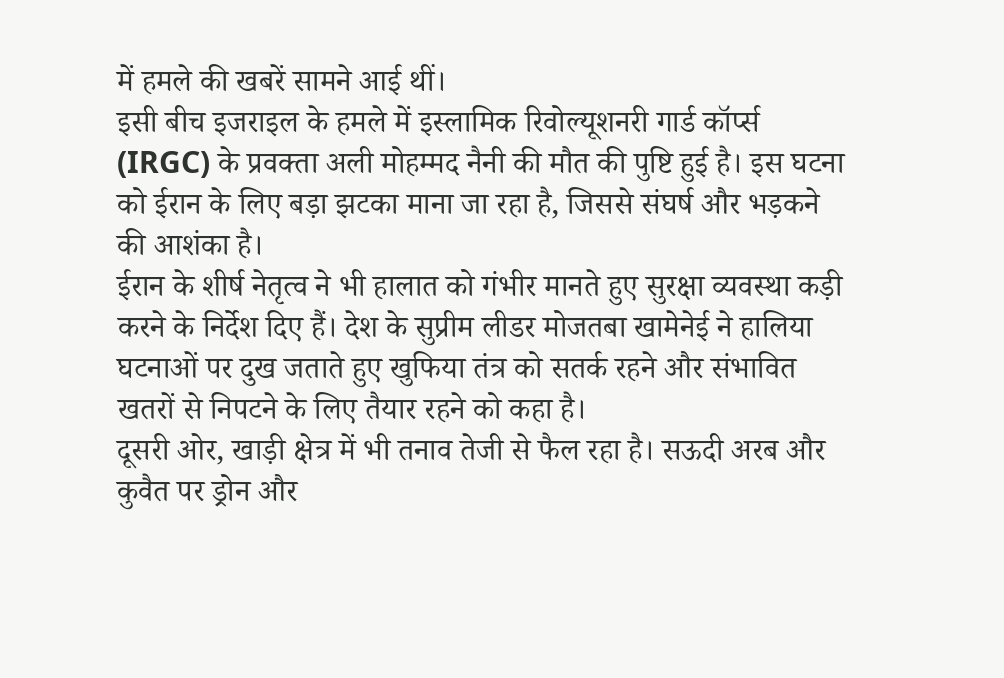में हमले की खबरें सामने आई थीं।
इसी बीच इजराइल के हमले में इस्लामिक रिवोल्यूशनरी गार्ड कॉर्प्स (IRGC) के प्रवक्ता अली मोहम्मद नैनी की मौत की पुष्टि हुई है। इस घटना को ईरान के लिए बड़ा झटका माना जा रहा है, जिससे संघर्ष और भड़कने की आशंका है।
ईरान के शीर्ष नेतृत्व ने भी हालात को गंभीर मानते हुए सुरक्षा व्यवस्था कड़ी करने के निर्देश दिए हैं। देश के सुप्रीम लीडर मोजतबा खामेनेई ने हालिया घटनाओं पर दुख जताते हुए खुफिया तंत्र को सतर्क रहने और संभावित खतरों से निपटने के लिए तैयार रहने को कहा है।
दूसरी ओर, खाड़ी क्षेत्र में भी तनाव तेजी से फैल रहा है। सऊदी अरब और कुवैत पर ड्रोन और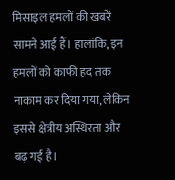मिसाइल हमलों की खबरें सामने आई हैं। हालांकि, इन हमलों को काफी हद तक नाकाम कर दिया गया, लेकिन इससे क्षेत्रीय अस्थिरता और बढ़ गई है।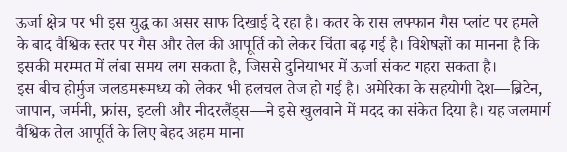ऊर्जा क्षेत्र पर भी इस युद्ध का असर साफ दिखाई दे रहा है। कतर के रास लफ्फान गैस प्लांट पर हमले के बाद वैश्विक स्तर पर गैस और तेल की आपूर्ति को लेकर चिंता बढ़ गई है। विशेषज्ञों का मानना है कि इसकी मरम्मत में लंबा समय लग सकता है, जिससे दुनियाभर में ऊर्जा संकट गहरा सकता है।
इस बीच होर्मुज जलडमरूमध्य को लेकर भी हलचल तेज हो गई है। अमेरिका के सहयोगी देश—ब्रिटेन, जापान, जर्मनी, फ्रांस, इटली और नीदरलैंड्स—ने इसे खुलवाने में मदद का संकेत दिया है। यह जलमार्ग वैश्विक तेल आपूर्ति के लिए बेहद अहम माना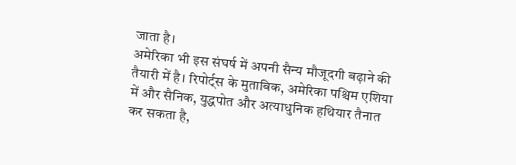जाता है।
अमेरिका भी इस संघर्ष में अपनी सैन्य मौजूदगी बढ़ाने की तैयारी में है। रिपोर्ट्स के मुताबिक, अमेरिका पश्चिम एशिया में और सैनिक, युद्धपोत और अत्याधुनिक हथियार तैनात कर सकता है,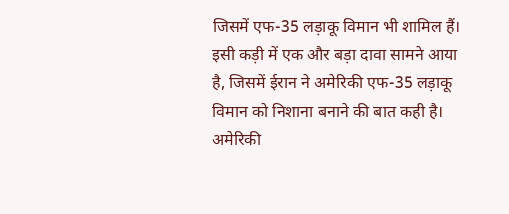जिसमें एफ-35 लड़ाकू विमान भी शामिल हैं।
इसी कड़ी में एक और बड़ा दावा सामने आया है, जिसमें ईरान ने अमेरिकी एफ-35 लड़ाकू विमान को निशाना बनाने की बात कही है। अमेरिकी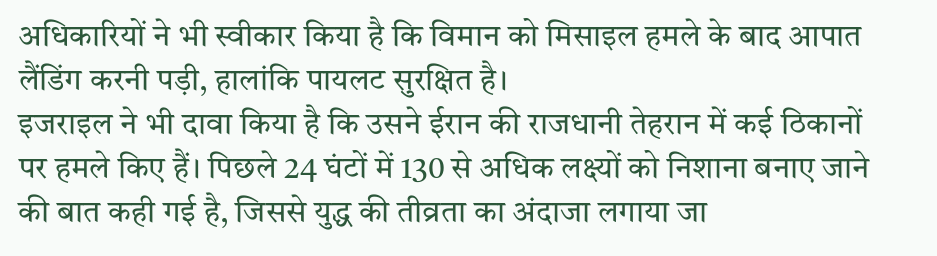अधिकारियों ने भी स्वीकार किया है कि विमान को मिसाइल हमले के बाद आपात लैंडिंग करनी पड़ी, हालांकि पायलट सुरक्षित है।
इजराइल ने भी दावा किया है कि उसने ईरान की राजधानी तेहरान में कई ठिकानों पर हमले किए हैं। पिछले 24 घंटों में 130 से अधिक लक्ष्यों को निशाना बनाए जाने की बात कही गई है, जिससे युद्ध की तीव्रता का अंदाजा लगाया जा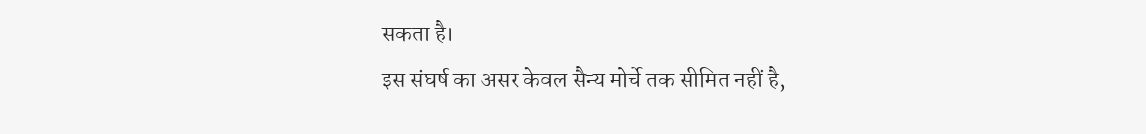सकता है।
इस संघर्ष का असर केवल सैन्य मोर्चे तक सीमित नहीं है,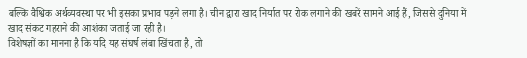बल्कि वैश्विक अर्थव्यवस्था पर भी इसका प्रभाव पड़ने लगा है। चीन द्वारा खाद निर्यात पर रोक लगाने की खबरें सामने आई हैं, जिससे दुनिया में खाद संकट गहराने की आशंका जताई जा रही है।
विशेषज्ञों का मानना है कि यदि यह संघर्ष लंबा खिंचता है, तो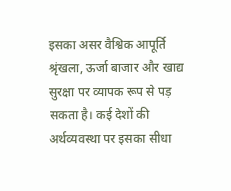इसका असर वैश्विक आपूर्ति श्रृंखला, ऊर्जा बाजार और खाद्य सुरक्षा पर व्यापक रूप से पड़ सकता है। कई देशों की अर्थव्यवस्था पर इसका सीधा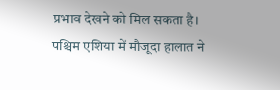प्रभाव देखने को मिल सकता है।
पश्चिम एशिया में मौजूदा हालात ने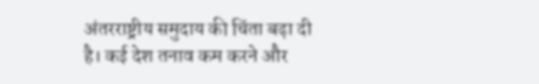अंतरराष्ट्रीय समुदाय की चिंता बढ़ा दी है। कई देश तनाव कम करने और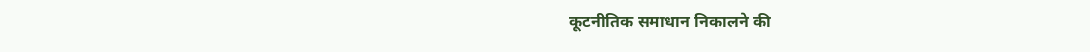कूटनीतिक समाधान निकालने की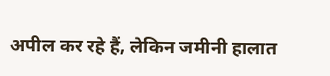अपील कर रहे हैं, लेकिन जमीनी हालात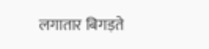लगातार बिगड़ते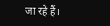जा रहे हैं।